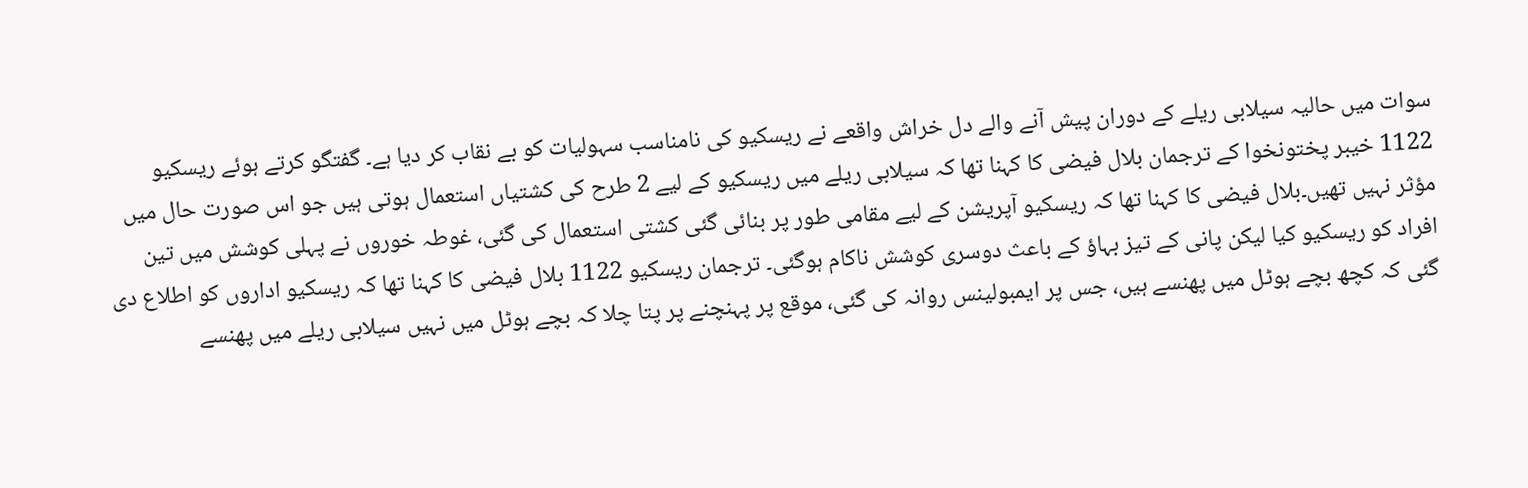سوات میں حالیہ سیلابی ریلے کے دوران پیش آنے والے دل خراش واقعے نے ریسکیو کی نامناسب سہولیات کو بے نقاب کر دیا ہے۔ گفتگو کرتے ہوئے ریسکیو 1122 خیبر پختونخوا کے ترجمان بلال فیضی کا کہنا تھا کہ سیلابی ریلے میں ریسکیو کے لیے 2 طرح کی کشتیاں استعمال ہوتی ہیں جو اس صورت حال میں مؤثر نہیں تھیں۔بلال فیضی کا کہنا تھا کہ ریسکیو آپریشن کے لیے مقامی طور پر بنائی گئی کشتی استعمال کی گئی، غوطہ خوروں نے پہلی کوشش میں تین افراد کو ریسکیو کیا لیکن پانی کے تیز بہاؤ کے باعث دوسری کوشش ناکام ہوگئی۔ ترجمان ریسکیو 1122 بلال فیضی کا کہنا تھا کہ ریسکیو اداروں کو اطلاع دی گئی کہ کچھ بچے ہوٹل میں پھنسے ہیں، جس پر ایمبولینس روانہ کی گئی، موقع پر پہنچنے پر پتا چلا کہ بچے ہوٹل میں نہیں سیلابی ریلے میں پھنسے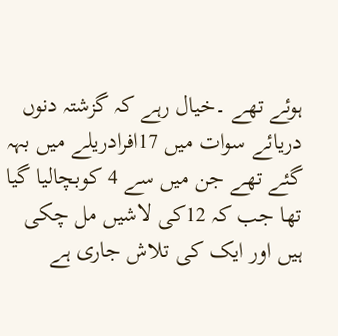ہوئے تھے ۔خیال رہے کہ گزشتہ دنوں دریائے سوات میں 17افرادریلے میں بہہ گئے تھے جن میں سے 4 کوبچالیا گیا تھا جب کہ 12کی لاشیں مل چکی ہیں اور ایک کی تلاش جاری ہے